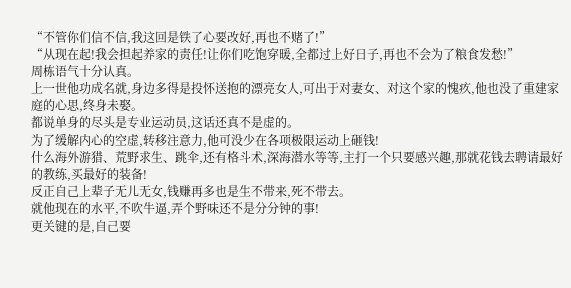“不管你们信不信,我这回是铁了心要改好,再也不赌了!”
“从现在起!我会担起养家的责任!让你们吃饱穿暖,全都过上好日子,再也不会为了粮食发愁!”
周栋语气十分认真。
上一世他功成名就,身边多得是投怀送抱的漂亮女人,可出于对妻女、对这个家的愧疚,他也没了重建家庭的心思,终身未娶。
都说单身的尽头是专业运动员,这话还真不是虚的。
为了缓解内心的空虚,转移注意力,他可没少在各项极限运动上砸钱!
什么海外游猎、荒野求生、跳伞,还有格斗术,深海潜水等等,主打一个只要感兴趣,那就花钱去聘请最好的教练,买最好的装备!
反正自己上辈子无儿无女,钱赚再多也是生不带来,死不带去。
就他现在的水平,不吹牛逼,弄个野味还不是分分钟的事!
更关键的是,自己要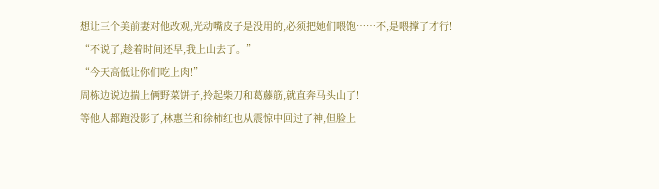想让三个美前妻对他改观,光动嘴皮子是没用的,必须把她们喂饱……不,是喂撑了才行!
“不说了,趁着时间还早,我上山去了。”
“今天高低让你们吃上肉!”
周栋边说边揣上俩野菜饼子,拎起柴刀和葛藤筋,就直奔马头山了!
等他人都跑没影了,林惠兰和徐柿红也从震惊中回过了神,但脸上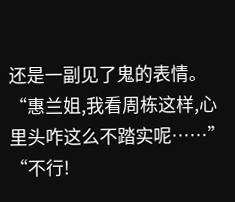还是一副见了鬼的表情。
“惠兰姐,我看周栋这样,心里头咋这么不踏实呢……”
“不行!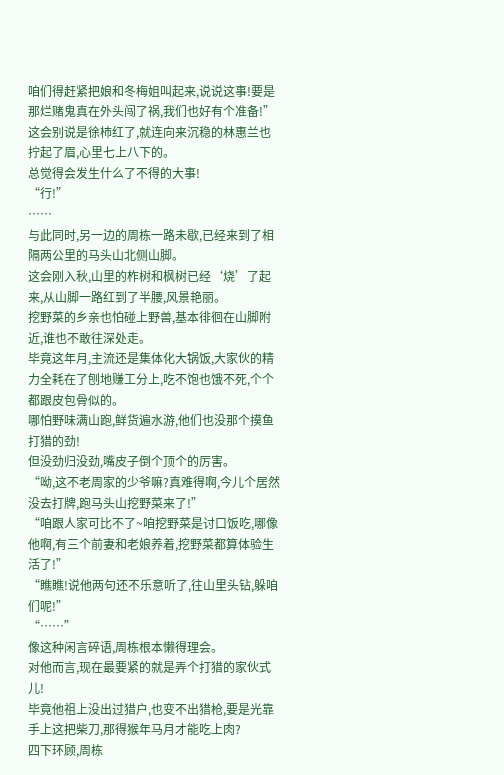咱们得赶紧把娘和冬梅姐叫起来,说说这事!要是那烂赌鬼真在外头闯了祸,我们也好有个准备!”
这会别说是徐柿红了,就连向来沉稳的林惠兰也拧起了眉,心里七上八下的。
总觉得会发生什么了不得的大事!
“行!”
……
与此同时,另一边的周栋一路未歇,已经来到了相隔两公里的马头山北侧山脚。
这会刚入秋,山里的柞树和枫树已经‘烧’了起来,从山脚一路红到了半腰,风景艳丽。
挖野菜的乡亲也怕碰上野兽,基本徘徊在山脚附近,谁也不敢往深处走。
毕竟这年月,主流还是集体化大锅饭,大家伙的精力全耗在了刨地赚工分上,吃不饱也饿不死,个个都跟皮包骨似的。
哪怕野味满山跑,鲜货遍水游,他们也没那个摸鱼打猎的劲!
但没劲归没劲,嘴皮子倒个顶个的厉害。
“呦,这不老周家的少爷嘛?真难得啊,今儿个居然没去打牌,跑马头山挖野菜来了!”
“咱跟人家可比不了~咱挖野菜是讨口饭吃,哪像他啊,有三个前妻和老娘养着,挖野菜都算体验生活了!”
“瞧瞧!说他两句还不乐意听了,往山里头钻,躲咱们呢!”
“……”
像这种闲言碎语,周栋根本懒得理会。
对他而言,现在最要紧的就是弄个打猎的家伙式儿!
毕竟他祖上没出过猎户,也变不出猎枪,要是光靠手上这把柴刀,那得猴年马月才能吃上肉?
四下环顾,周栋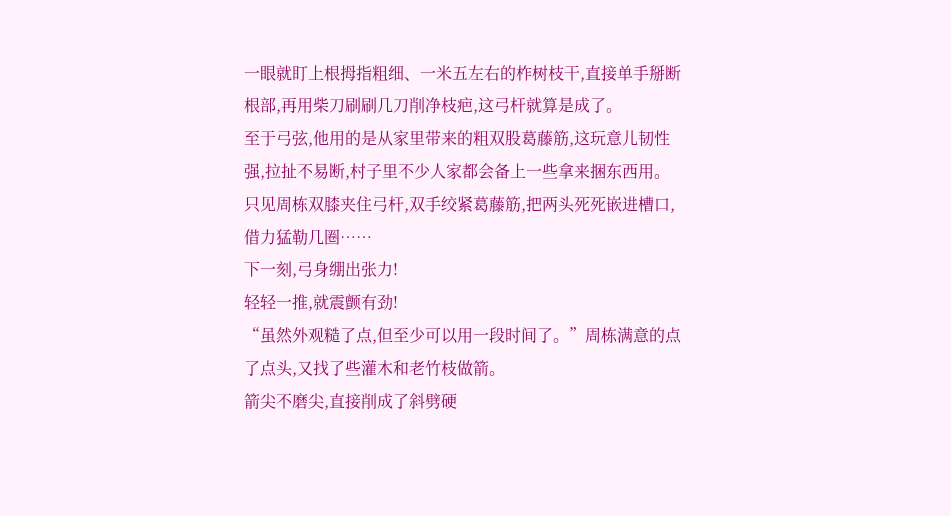一眼就盯上根拇指粗细、一米五左右的柞树枝干,直接单手掰断根部,再用柴刀刷刷几刀削净枝疤,这弓杆就算是成了。
至于弓弦,他用的是从家里带来的粗双股葛藤筋,这玩意儿韧性强,拉扯不易断,村子里不少人家都会备上一些拿来捆东西用。
只见周栋双膝夹住弓杆,双手绞紧葛藤筋,把两头死死嵌进槽口,借力猛勒几圈……
下一刻,弓身绷出张力!
轻轻一推,就震颤有劲!
“虽然外观糙了点,但至少可以用一段时间了。”周栋满意的点了点头,又找了些灌木和老竹枝做箭。
箭尖不磨尖,直接削成了斜劈硬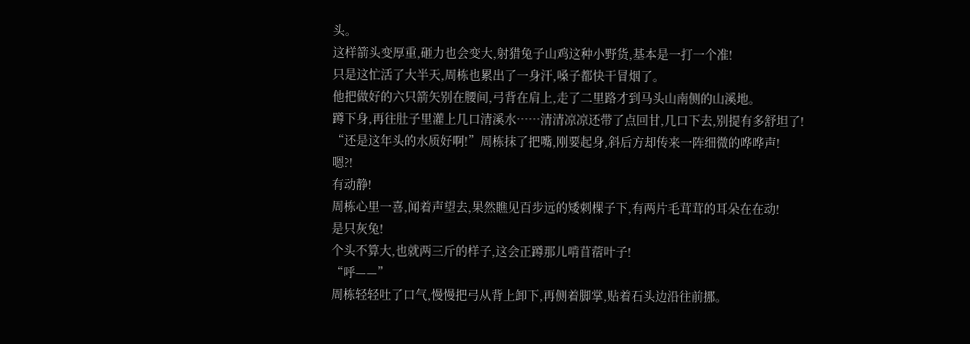头。
这样箭头变厚重,砸力也会变大,射猎兔子山鸡这种小野货,基本是一打一个准!
只是这忙活了大半天,周栋也累出了一身汗,嗓子都快干冒烟了。
他把做好的六只箭矢别在腰间,弓背在肩上,走了二里路才到马头山南侧的山溪地。
蹲下身,再往肚子里灌上几口清溪水……清清凉凉还带了点回甘,几口下去,别提有多舒坦了!
“还是这年头的水质好啊!”周栋抹了把嘴,刚要起身,斜后方却传来一阵细微的哗哗声!
嗯?!
有动静!
周栋心里一喜,闻着声望去,果然瞧见百步远的矮刺棵子下,有两片毛茸茸的耳朵在在动!
是只灰兔!
个头不算大,也就两三斤的样子,这会正蹲那儿啃苜蓿叶子!
“呼——”
周栋轻轻吐了口气,慢慢把弓从背上卸下,再侧着脚掌,贴着石头边沿往前挪。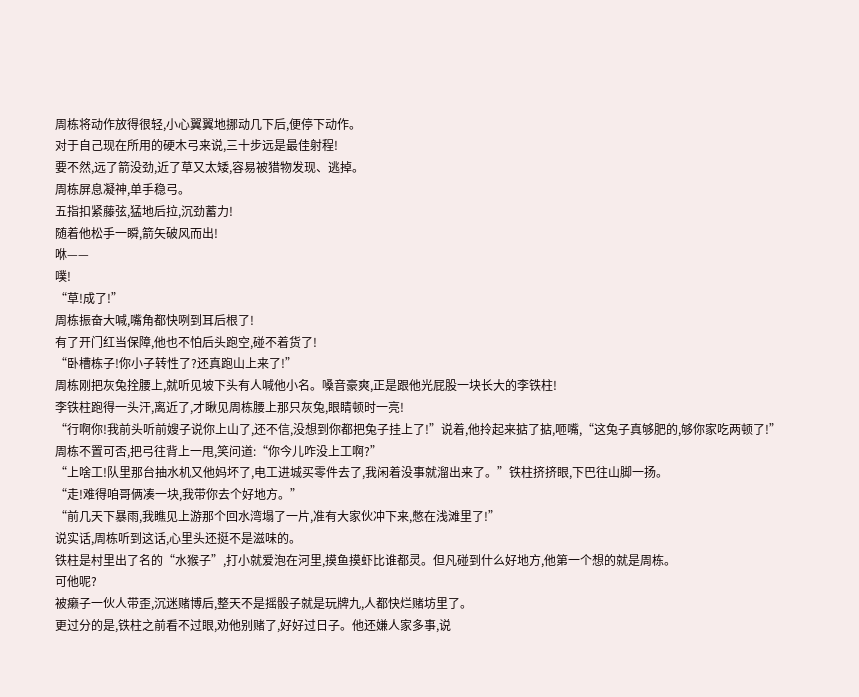周栋将动作放得很轻,小心翼翼地挪动几下后,便停下动作。
对于自己现在所用的硬木弓来说,三十步远是最佳射程!
要不然,远了箭没劲,近了草又太矮,容易被猎物发现、逃掉。
周栋屏息凝神,单手稳弓。
五指扣紧藤弦,猛地后拉,沉劲蓄力!
随着他松手一瞬,箭矢破风而出!
咻——
噗!
“草!成了!”
周栋振奋大喊,嘴角都快咧到耳后根了!
有了开门红当保障,他也不怕后头跑空,碰不着货了!
“卧槽栋子!你小子转性了?还真跑山上来了!”
周栋刚把灰兔拴腰上,就听见坡下头有人喊他小名。嗓音豪爽,正是跟他光屁股一块长大的李铁柱!
李铁柱跑得一头汗,离近了,才瞅见周栋腰上那只灰兔,眼睛顿时一亮!
“行啊你!我前头听前嫂子说你上山了,还不信,没想到你都把兔子挂上了!”说着,他拎起来掂了掂,咂嘴,“这兔子真够肥的,够你家吃两顿了!”
周栋不置可否,把弓往背上一甩,笑问道:“你今儿咋没上工啊?”
“上啥工!队里那台抽水机又他妈坏了,电工进城买零件去了,我闲着没事就溜出来了。”铁柱挤挤眼,下巴往山脚一扬。
“走!难得咱哥俩凑一块,我带你去个好地方。”
“前几天下暴雨,我瞧见上游那个回水湾塌了一片,准有大家伙冲下来,憋在浅滩里了!”
说实话,周栋听到这话,心里头还挺不是滋味的。
铁柱是村里出了名的“水猴子”,打小就爱泡在河里,摸鱼摸虾比谁都灵。但凡碰到什么好地方,他第一个想的就是周栋。
可他呢?
被癞子一伙人带歪,沉迷赌博后,整天不是摇骰子就是玩牌九,人都快烂赌坊里了。
更过分的是,铁柱之前看不过眼,劝他别赌了,好好过日子。他还嫌人家多事,说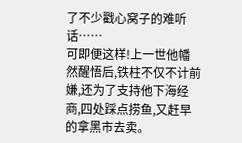了不少戳心窝子的难听话……
可即便这样!上一世他幡然醒悟后,铁柱不仅不计前嫌,还为了支持他下海经商,四处踩点捞鱼,又赶早的拿黑市去卖。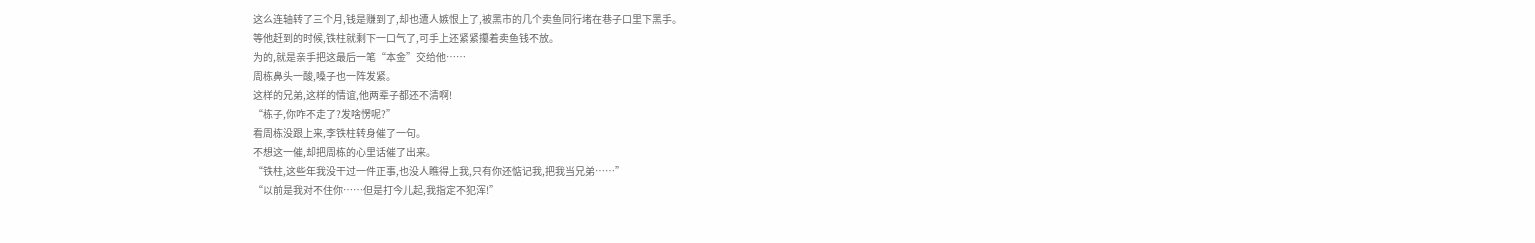这么连轴转了三个月,钱是赚到了,却也遭人嫉恨上了,被黑市的几个卖鱼同行堵在巷子口里下黑手。
等他赶到的时候,铁柱就剩下一口气了,可手上还紧紧攥着卖鱼钱不放。
为的,就是亲手把这最后一笔“本金”交给他……
周栋鼻头一酸,嗓子也一阵发紧。
这样的兄弟,这样的情谊,他两辈子都还不清啊!
“栋子,你咋不走了?发啥愣呢?”
看周栋没跟上来,李铁柱转身催了一句。
不想这一催,却把周栋的心里话催了出来。
“铁柱,这些年我没干过一件正事,也没人瞧得上我,只有你还惦记我,把我当兄弟……”
“以前是我对不住你……但是打今儿起,我指定不犯浑!”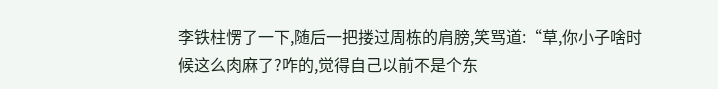李铁柱愣了一下,随后一把搂过周栋的肩膀,笑骂道:“草,你小子啥时候这么肉麻了?咋的,觉得自己以前不是个东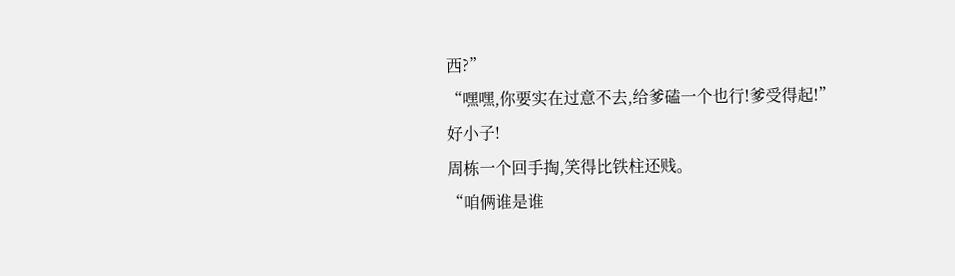西?”
“嘿嘿,你要实在过意不去,给爹磕一个也行!爹受得起!”
好小子!
周栋一个回手掏,笑得比铁柱还贱。
“咱俩谁是谁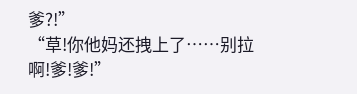爹?!”
“草!你他妈还拽上了……别拉啊!爹!爹!”